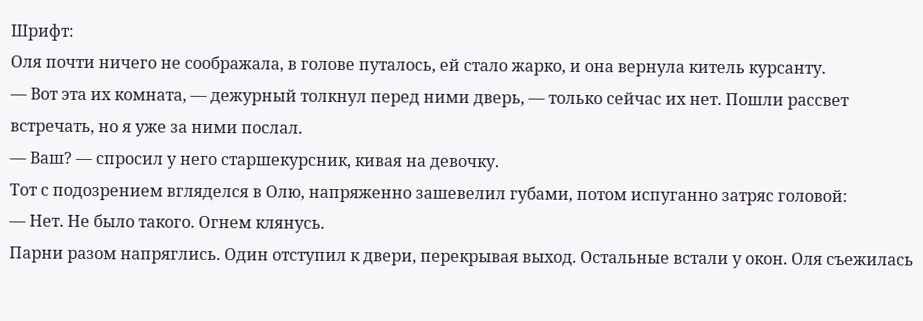Шрифт:
Оля почти ничего не соображала, в голове путалось, ей стало жарко, и она вернула китель курсанту.
— Вот эта их комната, — дежурный толкнул перед ними дверь, — только сейчас их нет. Пошли рассвет встречать, но я уже за ними послал.
— Ваш? — спросил у него старшекурсник, кивая на девочку.
Тот с подозрением вгляделся в Олю, напряженно зашевелил губами, потом испуганно затряс головой:
— Нет. Не было такого. Огнем клянусь.
Парни разом напряглись. Один отступил к двери, перекрывая выход. Остальные встали у окон. Оля съежилась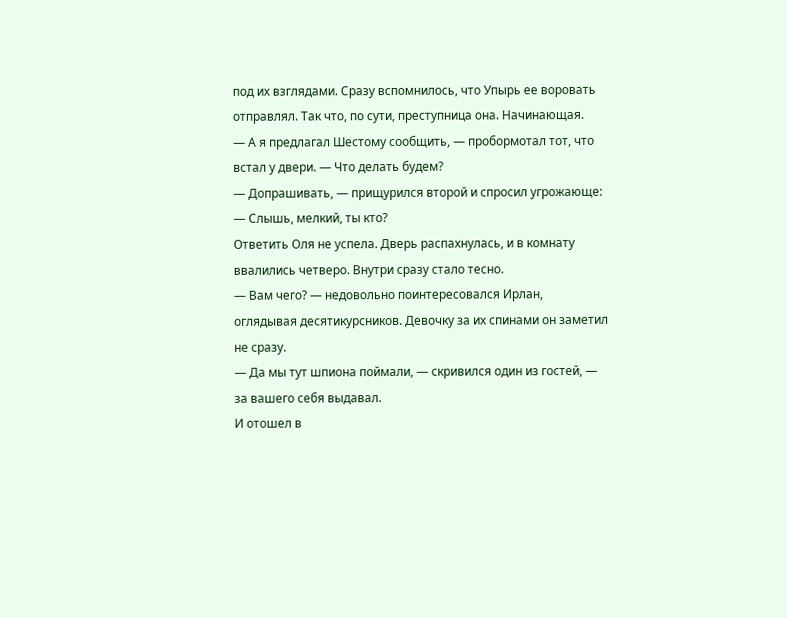под их взглядами. Сразу вспомнилось, что Упырь ее воровать отправлял. Так что, по сути, преступница она. Начинающая.
— А я предлагал Шестому сообщить, — пробормотал тот, что встал у двери. — Что делать будем?
— Допрашивать, — прищурился второй и спросил угрожающе: — Слышь, мелкий, ты кто?
Ответить Оля не успела. Дверь распахнулась, и в комнату ввалились четверо. Внутри сразу стало тесно.
— Вам чего? — недовольно поинтересовался Ирлан, оглядывая десятикурсников. Девочку за их спинами он заметил не сразу.
— Да мы тут шпиона поймали, — скривился один из гостей, — за вашего себя выдавал.
И отошел в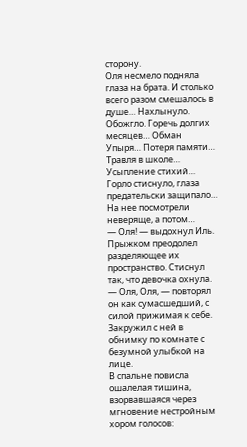сторону.
Оля несмело подняла глаза на брата. И столько всего разом смешалось в душе… Нахлынуло. Обожгло. Горечь долгих месяцев… Обман Упыря… Потеря памяти… Травля в школе… Усыпление стихий…
Горло стиснуло, глаза предательски защипало…
На нее посмотрели неверяще, а потом…
— Оля! — выдохнул Иль. Прыжком преодолел разделяющее их пространство. Стиснул так, что девочка охнула.
— Оля, Оля, — повторял он как сумасшедший, с силой прижимая к себе. Закружил с ней в обнимку по комнате с безумной улыбкой на лице.
В спальне повисла ошалелая тишина, взорвавшаяся через мгновение нестройным хором голосов: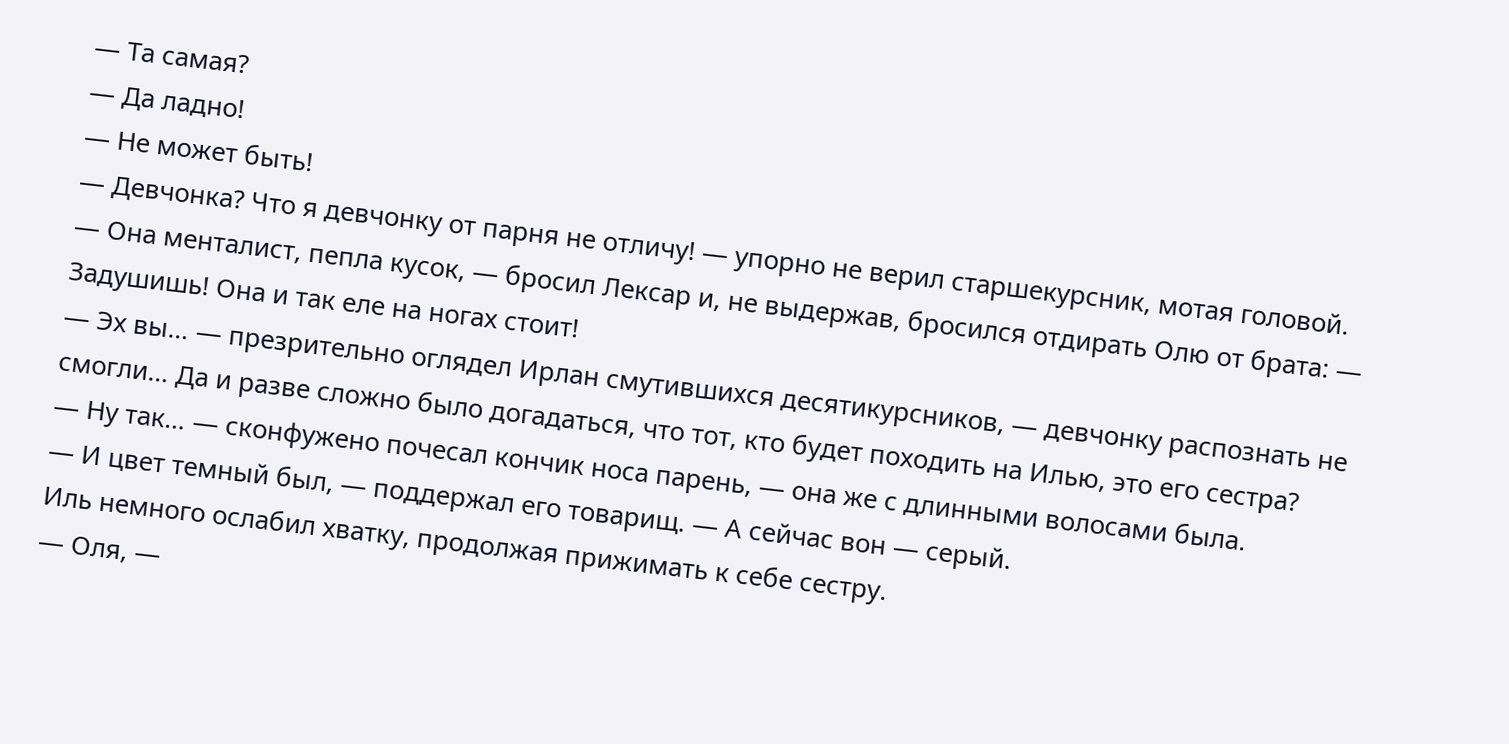— Та самая?
— Да ладно!
— Не может быть!
— Девчонка? Что я девчонку от парня не отличу! — упорно не верил старшекурсник, мотая головой.
— Она менталист, пепла кусок, — бросил Лексар и, не выдержав, бросился отдирать Олю от брата: — Задушишь! Она и так еле на ногах стоит!
— Эх вы… — презрительно оглядел Ирлан смутившихся десятикурсников, — девчонку распознать не смогли… Да и разве сложно было догадаться, что тот, кто будет походить на Илью, это его сестра?
— Ну так… — сконфужено почесал кончик носа парень, — она же с длинными волосами была.
— И цвет темный был, — поддержал его товарищ. — А сейчас вон — серый.
Иль немного ослабил хватку, продолжая прижимать к себе сестру.
— Оля, —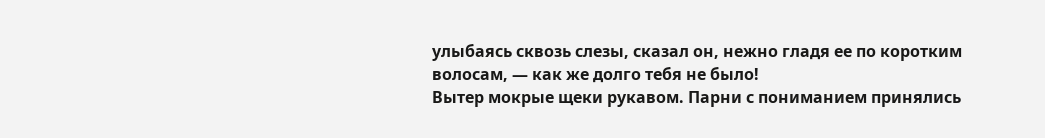улыбаясь сквозь слезы, сказал он, нежно гладя ее по коротким волосам, — как же долго тебя не было!
Вытер мокрые щеки рукавом. Парни с пониманием принялись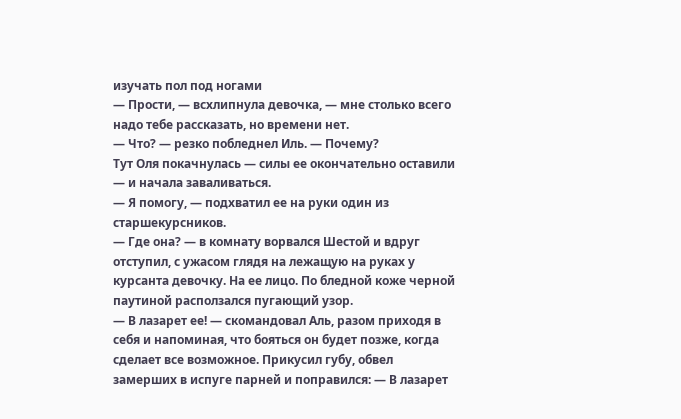изучать пол под ногами
— Прости, — всхлипнула девочка, — мне столько всего надо тебе рассказать, но времени нет.
— Что? — резко побледнел Иль. — Почему?
Тут Оля покачнулась — силы ее окончательно оставили — и начала заваливаться.
— Я помогу, — подхватил ее на руки один из старшекурсников.
— Где она? — в комнату ворвался Шестой и вдруг отступил, с ужасом глядя на лежащую на руках у курсанта девочку. На ее лицо. По бледной коже черной паутиной расползался пугающий узор.
— В лазарет ее! — скомандовал Аль, разом приходя в себя и напоминая, что бояться он будет позже, когда сделает все возможное. Прикусил губу, обвел замерших в испуге парней и поправился: — В лазарет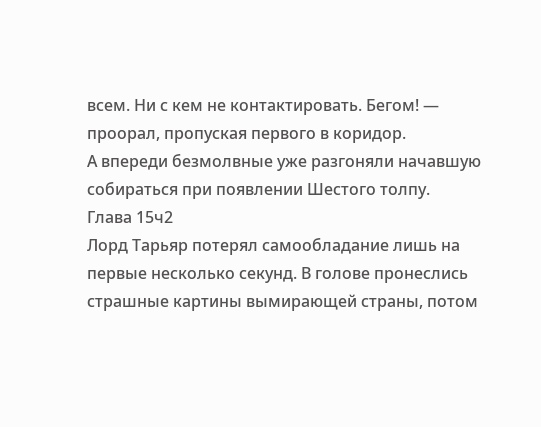всем. Ни с кем не контактировать. Бегом! — проорал, пропуская первого в коридор.
А впереди безмолвные уже разгоняли начавшую собираться при появлении Шестого толпу.
Глава 15ч2
Лорд Тарьяр потерял самообладание лишь на первые несколько секунд. В голове пронеслись страшные картины вымирающей страны, потом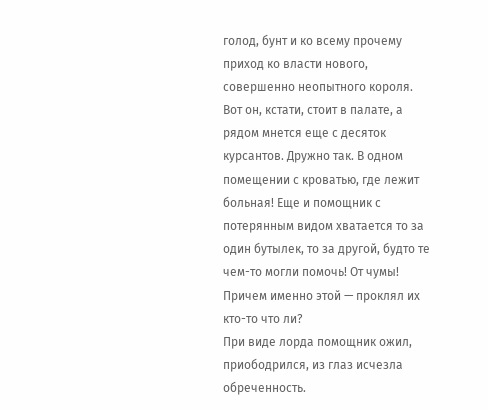голод, бунт и ко всему прочему приход ко власти нового, совершенно неопытного короля. Вот он, кстати, стоит в палате, а рядом мнется еще с десяток курсантов. Дружно так. В одном помещении с кроватью, где лежит больная! Еще и помощник с потерянным видом хватается то за один бутылек, то за другой, будто те чем-то могли помочь! От чумы! Причем именно этой — проклял их кто-то что ли?
При виде лорда помощник ожил, приободрился, из глаз исчезла обреченность.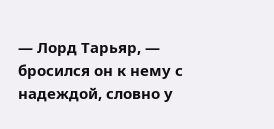— Лорд Тарьяр, — бросился он к нему с надеждой, словно у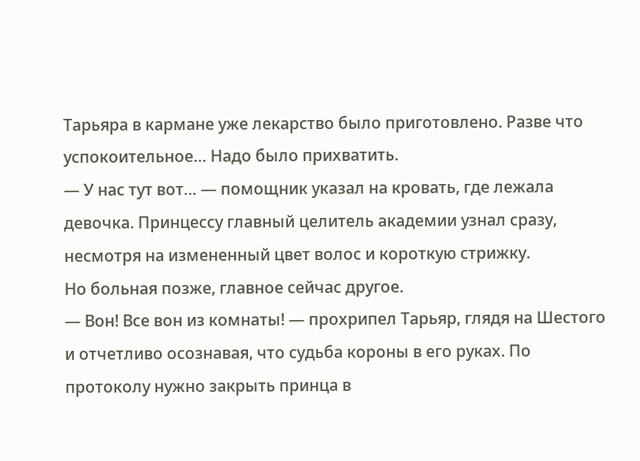Тарьяра в кармане уже лекарство было приготовлено. Разве что успокоительное… Надо было прихватить.
— У нас тут вот… — помощник указал на кровать, где лежала девочка. Принцессу главный целитель академии узнал сразу, несмотря на измененный цвет волос и короткую стрижку.
Но больная позже, главное сейчас другое.
— Вон! Все вон из комнаты! — прохрипел Тарьяр, глядя на Шестого и отчетливо осознавая, что судьба короны в его руках. По протоколу нужно закрыть принца в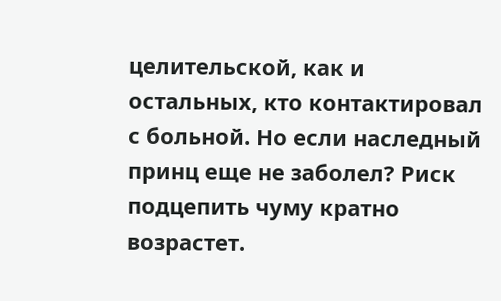целительской, как и остальных, кто контактировал с больной. Но если наследный принц еще не заболел? Риск подцепить чуму кратно возрастет.